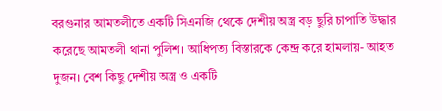বরগুনার আমতলীতে একটি সিএনজি থেকে দেশীয় অস্ত্র বড় ছুরি চাপাতি উদ্ধার করেছে আমতলী থানা পুলিশ। আধিপত্য বিস্তারকে কেন্দ্র করে হামলায়- আহত দুজন। বেশ কিছু দেশীয় অস্ত্র ও একটি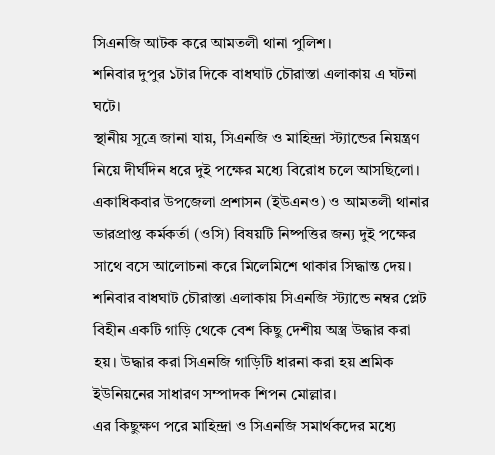সিএনজি আটক করে আমতলী থানা পুলিশ।
শনিবার দুপুর ১টার দিকে বাধঘাট চৌরাস্তা এলাকায় এ ঘটনা ঘটে।
স্থানীয় সূত্রে জানা যায়, সিএনজি ও মাহিন্দ্রা স্ট্যান্ডের নিয়ন্ত্রণ নিয়ে দীর্ঘদিন ধরে দুই পক্ষের মধ্যে বিরোধ চলে আসছিলো। একাধিকবার উপজেলা প্রশাসন (ইউএনও) ও আমতলী থানার ভারপ্রাপ্ত কর্মকর্তা (ওসি) বিষয়টি নিষ্পত্তির জন্য দুই পক্ষের সাথে বসে আলোচনা করে মিলেমিশে থাকার সিদ্ধান্ত দেয়।
শনিবার বাধঘাট চৌরাস্তা এলাকায় সিএনজি স্ট্যান্ডে নম্বর প্লেট বিহীন একটি গাড়ি থেকে বেশ কিছু দেশীয় অস্ত্র উদ্ধার করা হয়। উদ্ধার করা সিএনজি গাড়িটি ধারনা করা হয় শ্রমিক ইউনিয়নের সাধারণ সম্পাদক শিপন মোল্লার।
এর কিছুক্ষণ পরে মাহিন্দ্রা ও সিএনজি সমার্থকদের মধ্যে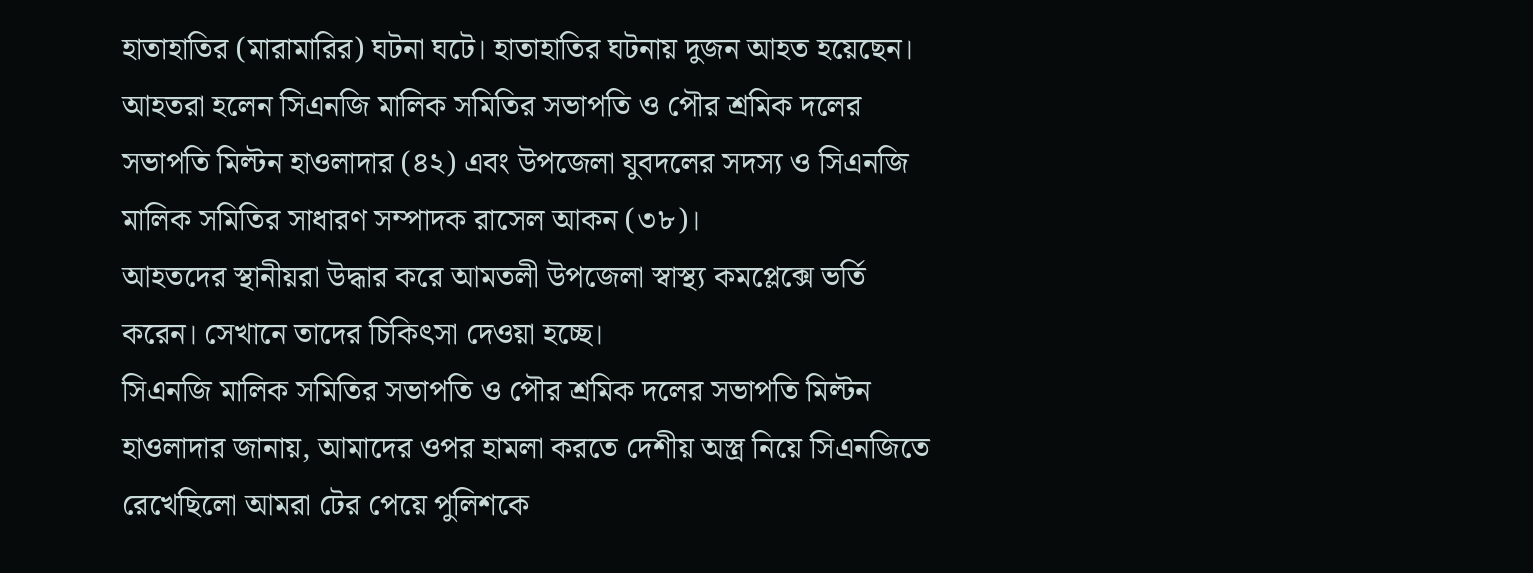হাতাহাতির (মারামারির) ঘটনা ঘটে। হাতাহাতির ঘটনায় দুজন আহত হয়েছেন। আহতরা হলেন সিএনজি মালিক সমিতির সভাপতি ও পৌর শ্রমিক দলের সভাপতি মিল্টন হাওলাদার (৪২) এবং উপজেলা যুবদলের সদস্য ও সিএনজি মালিক সমিতির সাধারণ সম্পাদক রাসেল আকন (৩৮)।
আহতদের স্থানীয়রা উদ্ধার করে আমতলী উপজেলা স্বাস্থ্য কমপ্লেক্সে ভর্তি করেন। সেখানে তাদের চিকিৎসা দেওয়া হচ্ছে।
সিএনজি মালিক সমিতির সভাপতি ও পৌর শ্রমিক দলের সভাপতি মিল্টন হাওলাদার জানায়, আমাদের ওপর হামলা করতে দেশীয় অস্ত্র নিয়ে সিএনজিতে রেখেছিলো আমরা টের পেয়ে পুলিশকে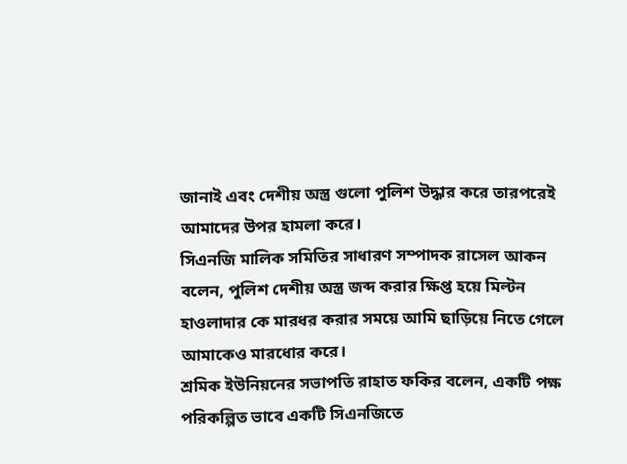জানাই এবং দেশীয় অস্ত্র গুলো পুলিশ উদ্ধার করে তারপরেই আমাদের উপর হামলা করে।
সিএনজি মালিক সমিতির সাধারণ সম্পাদক রাসেল আকন বলেন, পুলিশ দেশীয় অস্ত্র জব্দ করার ক্ষিপ্ত হয়ে মিল্টন হাওলাদার কে মারধর করার সময়ে আমি ছাড়িয়ে নিতে গেলে আমাকেও মারধোর করে।
শ্রমিক ইউনিয়নের সভাপতি রাহাত ফকির বলেন, একটি পক্ষ পরিকল্পিত ভাবে একটি সিএনজিতে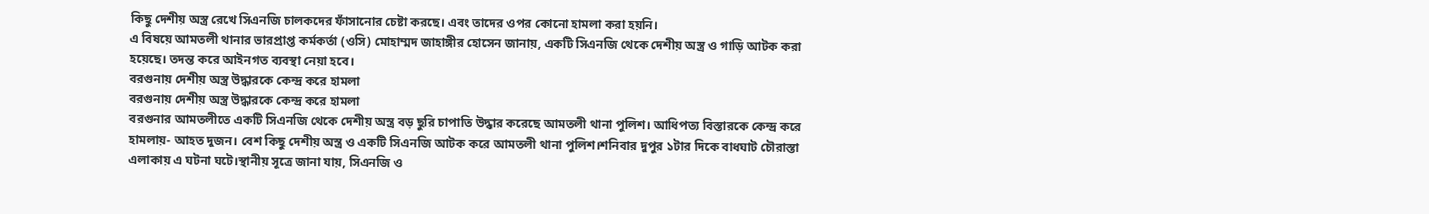কিছু দেশীয় অস্ত্র রেখে সিএনজি চালকদের ফাঁসানোর চেষ্টা করছে। এবং তাদের ওপর কোনো হামলা করা হয়নি।
এ বিষয়ে আমতলী থানার ভারপ্রাপ্ত কর্মকর্তা (ওসি) মোহাম্মদ জাহাঙ্গীর হোসেন জানায়, একটি সিএনজি থেকে দেশীয় অস্ত্র ও গাড়ি আটক করা হয়েছে। তদন্ত করে আইনগত ব্যবস্থা নেয়া হবে।
বরগুনায় দেশীয় অস্ত্র উদ্ধারকে কেন্দ্র করে হামলা
বরগুনায় দেশীয় অস্ত্র উদ্ধারকে কেন্দ্র করে হামলা
বরগুনার আমতলীতে একটি সিএনজি থেকে দেশীয় অস্ত্র বড় ছুরি চাপাতি উদ্ধার করেছে আমতলী থানা পুলিশ। আধিপত্য বিস্তারকে কেন্দ্র করে হামলায়- আহত দুজন। বেশ কিছু দেশীয় অস্ত্র ও একটি সিএনজি আটক করে আমতলী থানা পুলিশ।শনিবার দুপুর ১টার দিকে বাধঘাট চৌরাস্তা এলাকায় এ ঘটনা ঘটে।স্থানীয় সূত্রে জানা যায়, সিএনজি ও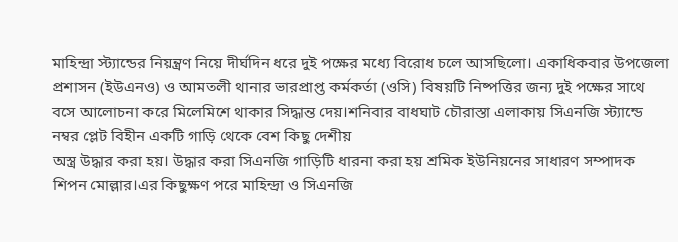মাহিন্দ্রা স্ট্যান্ডের নিয়ন্ত্রণ নিয়ে দীর্ঘদিন ধরে দুই পক্ষের মধ্যে বিরোধ চলে আসছিলো। একাধিকবার উপজেলা প্রশাসন (ইউএনও) ও আমতলী থানার ভারপ্রাপ্ত কর্মকর্তা (ওসি) বিষয়টি নিষ্পত্তির জন্য দুই পক্ষের সাথে বসে আলোচনা করে মিলেমিশে থাকার সিদ্ধান্ত দেয়।শনিবার বাধঘাট চৌরাস্তা এলাকায় সিএনজি স্ট্যান্ডে নম্বর প্লেট বিহীন একটি গাড়ি থেকে বেশ কিছু দেশীয়
অস্ত্র উদ্ধার করা হয়। উদ্ধার করা সিএনজি গাড়িটি ধারনা করা হয় শ্রমিক ইউনিয়নের সাধারণ সম্পাদক শিপন মোল্লার।এর কিছুক্ষণ পরে মাহিন্দ্রা ও সিএনজি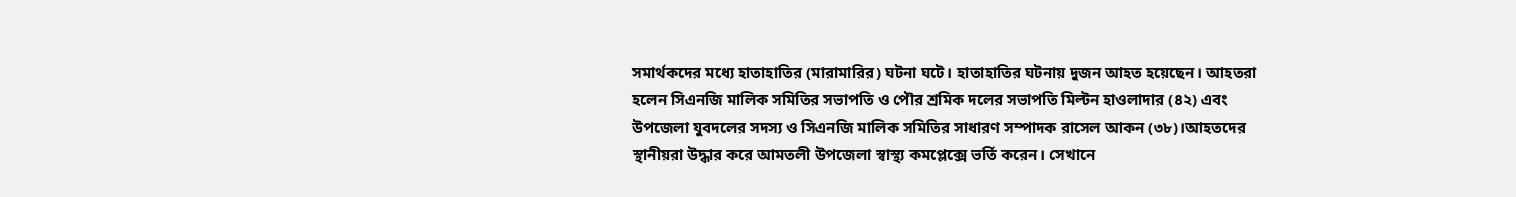সমার্থকদের মধ্যে হাতাহাতির (মারামারির) ঘটনা ঘটে। হাতাহাতির ঘটনায় দুজন আহত হয়েছেন। আহতরা হলেন সিএনজি মালিক সমিতির সভাপতি ও পৌর শ্রমিক দলের সভাপতি মিল্টন হাওলাদার (৪২) এবং উপজেলা যুবদলের সদস্য ও সিএনজি মালিক সমিতির সাধারণ সম্পাদক রাসেল আকন (৩৮)।আহতদের স্থানীয়রা উদ্ধার করে আমতলী উপজেলা স্বাস্থ্য কমপ্লেক্সে ভর্তি করেন। সেখানে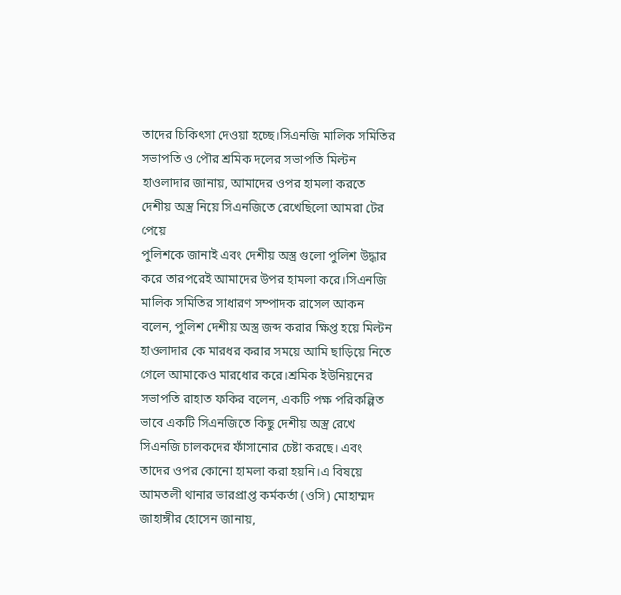তাদের চিকিৎসা দেওয়া হচ্ছে।সিএনজি মালিক সমিতির সভাপতি ও পৌর শ্রমিক দলের সভাপতি মিল্টন হাওলাদার জানায়, আমাদের ওপর হামলা করতে দেশীয় অস্ত্র নিয়ে সিএনজিতে রেখেছিলো আমরা টের পেয়ে
পুলিশকে জানাই এবং দেশীয় অস্ত্র গুলো পুলিশ উদ্ধার করে তারপরেই আমাদের উপর হামলা করে।সিএনজি মালিক সমিতির সাধারণ সম্পাদক রাসেল আকন বলেন, পুলিশ দেশীয় অস্ত্র জব্দ করার ক্ষিপ্ত হয়ে মিল্টন হাওলাদার কে মারধর করার সময়ে আমি ছাড়িয়ে নিতে গেলে আমাকেও মারধোর করে।শ্রমিক ইউনিয়নের সভাপতি রাহাত ফকির বলেন, একটি পক্ষ পরিকল্পিত ভাবে একটি সিএনজিতে কিছু দেশীয় অস্ত্র রেখে সিএনজি চালকদের ফাঁসানোর চেষ্টা করছে। এবং তাদের ওপর কোনো হামলা করা হয়নি।এ বিষয়ে আমতলী থানার ভারপ্রাপ্ত কর্মকর্তা (ওসি) মোহাম্মদ জাহাঙ্গীর হোসেন জানায়,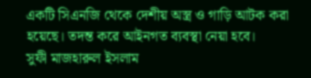একটি সিএনজি থেকে দেশীয় অস্ত্র ও গাড়ি আটক করা হয়েছে। তদন্ত করে আইনগত ব্যবস্থা নেয়া হবে।
সুফী মাজহারুল ইসলাম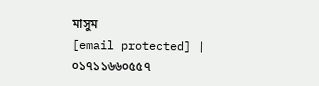মাসুম
[email protected] | ০১৭১১৬৬০৫৫৭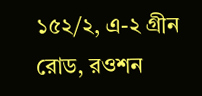১৫২/২, এ-২ গ্রীন রোড, রওশন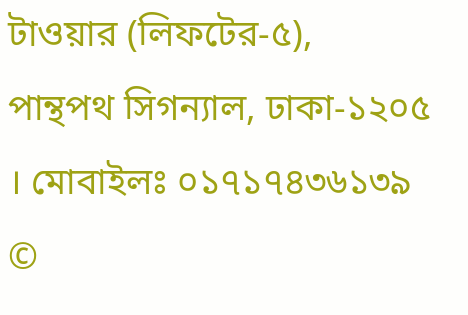টাওয়ার (লিফটের-৫),
পান্থপথ সিগন্যাল, ঢাকা-১২০৫ । মোবাইলঃ ০১৭১৭৪৩৬১৩৯
©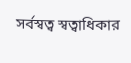সর্বস্বত্ব স্বত্বাধিকার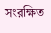সংরক্ষিত